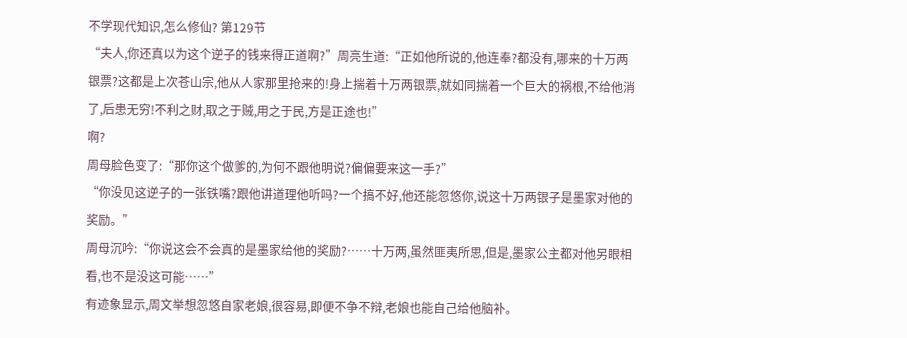不学现代知识,怎么修仙? 第129节
“夫人,你还真以为这个逆子的钱来得正道啊?”周亮生道:“正如他所说的,他连奉?都没有,哪来的十万两银票?这都是上次苍山宗,他从人家那里抢来的!身上揣着十万两银票,就如同揣着一个巨大的祸根,不给他消了,后患无穷!不利之财,取之于贼,用之于民,方是正途也!”
啊?
周母脸色变了:“那你这个做爹的,为何不跟他明说?偏偏要来这一手?”
“你没见这逆子的一张铁嘴?跟他讲道理他听吗?一个搞不好,他还能忽悠你,说这十万两银子是墨家对他的奖励。”
周母沉吟:“你说这会不会真的是墨家给他的奖励?……十万两,虽然匪夷所思,但是,墨家公主都对他另眼相看,也不是没这可能……”
有迹象显示,周文举想忽悠自家老娘,很容易,即便不争不辩,老娘也能自己给他脑补。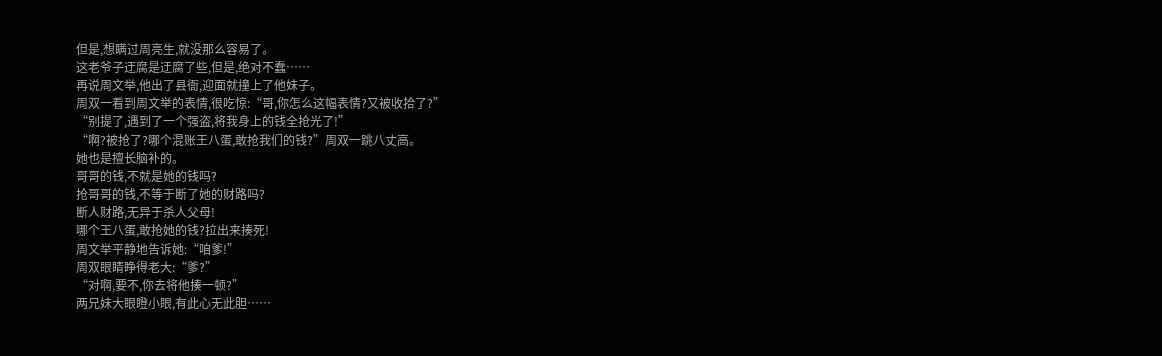但是,想瞒过周亮生,就没那么容易了。
这老爷子迂腐是迂腐了些,但是,绝对不蠢……
再说周文举,他出了县衙,迎面就撞上了他妹子。
周双一看到周文举的表情,很吃惊:“哥,你怎么这幅表情?又被收拾了?”
“别提了,遇到了一个强盗,将我身上的钱全抢光了!”
“啊?被抢了?哪个混账王八蛋,敢抢我们的钱?”周双一跳八丈高。
她也是擅长脑补的。
哥哥的钱,不就是她的钱吗?
抢哥哥的钱,不等于断了她的财路吗?
断人财路,无异于杀人父母!
哪个王八蛋,敢抢她的钱?拉出来揍死!
周文举平静地告诉她:“咱爹!”
周双眼睛睁得老大:“爹?”
“对啊,要不,你去将他揍一顿?”
两兄妹大眼瞪小眼,有此心无此胆……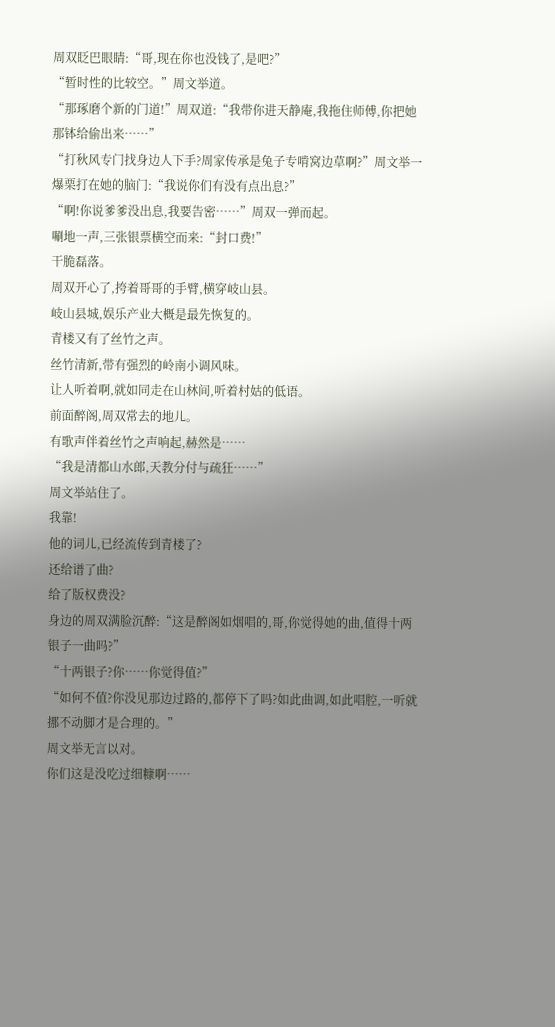周双眨巴眼睛:“哥,现在你也没钱了,是吧?”
“暂时性的比较空。”周文举道。
“那琢磨个新的门道!”周双道:“我带你进天静庵,我拖住师傅,你把她那钵给偷出来……”
“打秋风专门找身边人下手?周家传承是兔子专啃窝边草啊?”周文举一爆栗打在她的脑门:“我说你们有没有点出息?”
“啊!你说爹爹没出息,我要告密……”周双一弹而起。
唰地一声,三张银票横空而来:“封口费!”
干脆磊落。
周双开心了,挎着哥哥的手臂,横穿岐山县。
岐山县城,娱乐产业大概是最先恢复的。
青楼又有了丝竹之声。
丝竹清新,带有强烈的岭南小调风味。
让人听着啊,就如同走在山林间,听着村姑的低语。
前面醉阁,周双常去的地儿。
有歌声伴着丝竹之声响起,赫然是……
“我是清都山水郎,天教分付与疏狂……”
周文举站住了。
我靠!
他的词儿,已经流传到青楼了?
还给谱了曲?
给了版权费没?
身边的周双满脸沉醉:“这是醉阁如烟唱的,哥,你觉得她的曲,值得十两银子一曲吗?”
“十两银子?你……你觉得值?”
“如何不值?你没见那边过路的,都停下了吗?如此曲调,如此唱腔,一听就挪不动脚才是合理的。”
周文举无言以对。
你们这是没吃过细糠啊……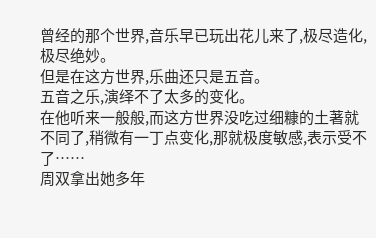曾经的那个世界,音乐早已玩出花儿来了,极尽造化,极尽绝妙。
但是在这方世界,乐曲还只是五音。
五音之乐,演绎不了太多的变化。
在他听来一般般,而这方世界没吃过细糠的土著就不同了,稍微有一丁点变化,那就极度敏感,表示受不了……
周双拿出她多年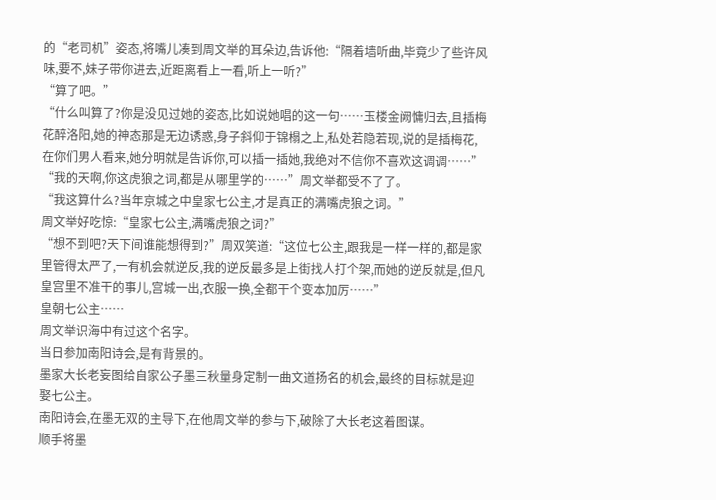的“老司机”姿态,将嘴儿凑到周文举的耳朵边,告诉他:“隔着墙听曲,毕竟少了些许风味,要不,妹子带你进去,近距离看上一看,听上一听?”
“算了吧。”
“什么叫算了?你是没见过她的姿态,比如说她唱的这一句……玉楼金阙慵归去,且插梅花醉洛阳,她的神态那是无边诱惑,身子斜仰于锦榻之上,私处若隐若现,说的是插梅花,在你们男人看来,她分明就是告诉你,可以插一插她,我绝对不信你不喜欢这调调……”
“我的天啊,你这虎狼之词,都是从哪里学的……”周文举都受不了了。
“我这算什么?当年京城之中皇家七公主,才是真正的满嘴虎狼之词。”
周文举好吃惊:“皇家七公主,满嘴虎狼之词?”
“想不到吧?天下间谁能想得到?”周双笑道:“这位七公主,跟我是一样一样的,都是家里管得太严了,一有机会就逆反,我的逆反最多是上街找人打个架,而她的逆反就是,但凡皇宫里不准干的事儿,宫城一出,衣服一换,全都干个变本加厉……”
皇朝七公主……
周文举识海中有过这个名字。
当日参加南阳诗会,是有背景的。
墨家大长老妄图给自家公子墨三秋量身定制一曲文道扬名的机会,最终的目标就是迎娶七公主。
南阳诗会,在墨无双的主导下,在他周文举的参与下,破除了大长老这着图谋。
顺手将墨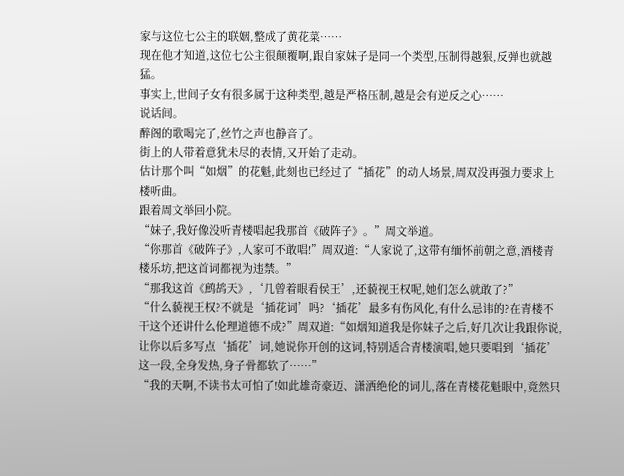家与这位七公主的联姻,整成了黄花菜……
现在他才知道,这位七公主很颠覆啊,跟自家妹子是同一个类型,压制得越狠,反弹也就越猛。
事实上,世间子女有很多属于这种类型,越是严格压制,越是会有逆反之心……
说话间。
醉阁的歌喝完了,丝竹之声也静音了。
街上的人带着意犹未尽的表情,又开始了走动。
估计那个叫“如烟”的花魁,此刻也已经过了“插花”的动人场景,周双没再强力要求上楼听曲。
跟着周文举回小院。
“妹子,我好像没听青楼唱起我那首《破阵子》。”周文举道。
“你那首《破阵子》,人家可不敢唱!”周双道:“人家说了,这带有缅怀前朝之意,酒楼青楼乐坊,把这首词都视为违禁。”
“那我这首《鹧鸪天》,‘几曾着眼看侯王’,还藐视王权呢,她们怎么就敢了?”
“什么藐视王权?不就是‘插花词’吗?‘插花’最多有伤风化,有什么忌讳的?在青楼不干这个还讲什么伦理道德不成?”周双道:“如烟知道我是你妹子之后,好几次让我跟你说,让你以后多写点‘插花’词,她说你开创的这词,特别适合青楼演唱,她只要唱到‘插花’这一段,全身发热,身子骨都软了……”
“我的天啊,不读书太可怕了!如此雄奇豪迈、潇洒绝伦的词儿,落在青楼花魁眼中,竟然只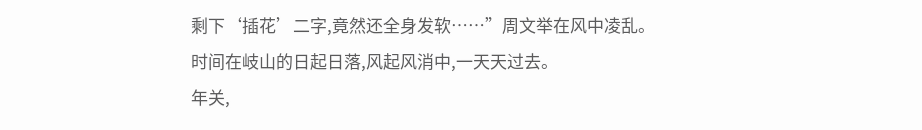剩下‘插花’二字,竟然还全身发软……”周文举在风中凌乱。
时间在岐山的日起日落,风起风消中,一天天过去。
年关,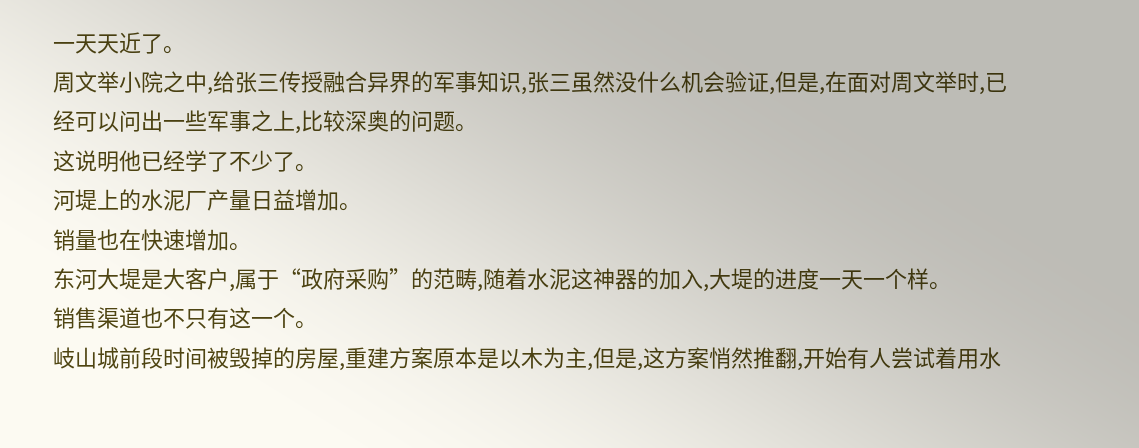一天天近了。
周文举小院之中,给张三传授融合异界的军事知识,张三虽然没什么机会验证,但是,在面对周文举时,已经可以问出一些军事之上,比较深奥的问题。
这说明他已经学了不少了。
河堤上的水泥厂产量日益增加。
销量也在快速增加。
东河大堤是大客户,属于“政府采购”的范畴,随着水泥这神器的加入,大堤的进度一天一个样。
销售渠道也不只有这一个。
岐山城前段时间被毁掉的房屋,重建方案原本是以木为主,但是,这方案悄然推翻,开始有人尝试着用水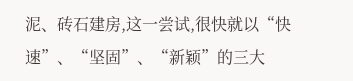泥、砖石建房,这一尝试,很快就以“快速”、“坚固”、“新颖”的三大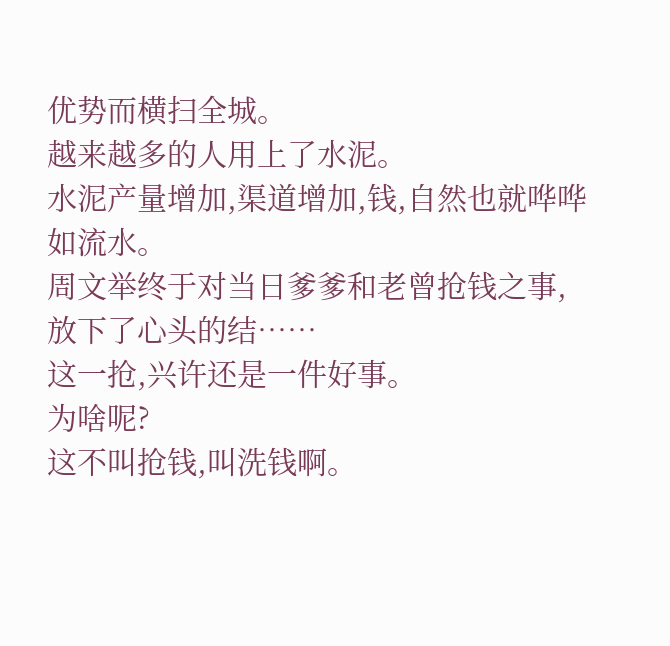优势而横扫全城。
越来越多的人用上了水泥。
水泥产量增加,渠道增加,钱,自然也就哗哗如流水。
周文举终于对当日爹爹和老曾抢钱之事,放下了心头的结……
这一抢,兴许还是一件好事。
为啥呢?
这不叫抢钱,叫洗钱啊。